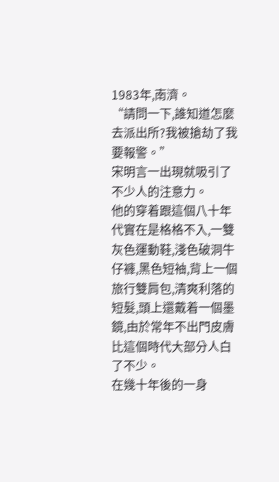1983年,南濟。
“請問一下,誰知道怎麼去派出所?我被搶劫了我要報警。”
宋明言一出現就吸引了不少人的注意力。
他的穿着跟這個八十年代實在是格格不入,一雙灰色運動鞋,淺色破洞牛仔褲,黑色短袖,背上一個旅行雙肩包,清爽利落的短髮,頭上還戴着一個墨鏡,由於常年不出門皮膚比這個時代大部分人白了不少。
在幾十年後的一身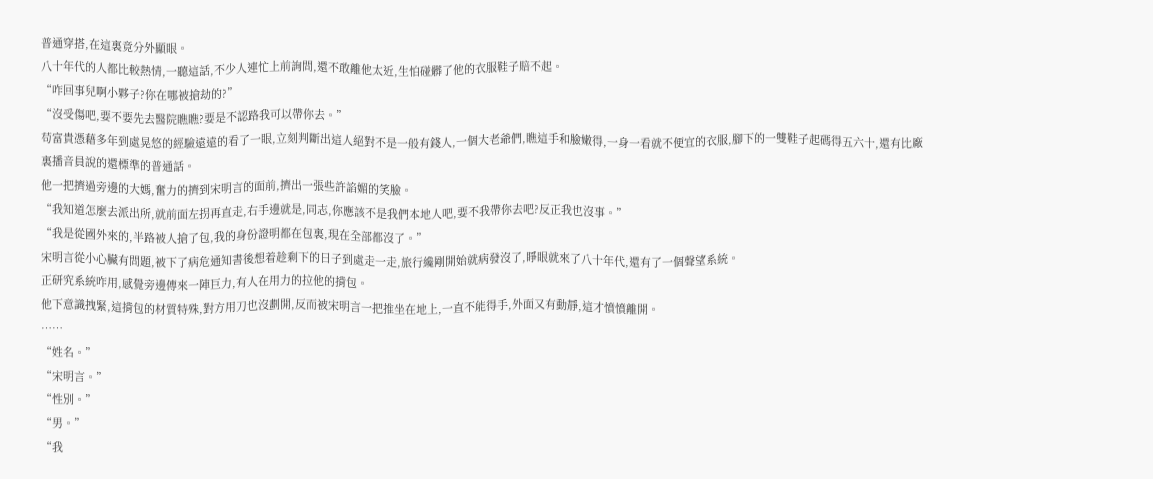普通穿搭,在這裏竟分外顯眼。
八十年代的人都比較熱情,一聽這話,不少人連忙上前詢問,還不敢離他太近,生怕碰髒了他的衣服鞋子賠不起。
“咋回事兒啊小夥子?你在哪被搶劫的?”
“沒受傷吧,要不要先去醫院瞧瞧?要是不認路我可以帶你去。”
苟富貴憑藉多年到處晃悠的經驗遠遠的看了一眼,立刻判斷出這人絕對不是一般有錢人,一個大老爺們,瞧這手和臉嫩得,一身一看就不便宜的衣服,腳下的一雙鞋子起碼得五六十,還有比廠裏播音員說的還標準的普通話。
他一把擠過旁邊的大媽,奮力的擠到宋明言的面前,擠出一張些許諂媚的笑臉。
“我知道怎麼去派出所,就前面左拐再直走,右手邊就是,同志,你應該不是我們本地人吧,要不我帶你去吧?反正我也沒事。”
“我是從國外來的,半路被人搶了包,我的身份證明都在包裏,現在全部都沒了。”
宋明言從小心臟有問題,被下了病危通知書後想着趁剩下的日子到處走一走,旅行纔剛開始就病發沒了,睜眼就來了八十年代,還有了一個聲望系統。
正研究系統咋用,感覺旁邊傳來一陣巨力,有人在用力的拉他的揹包。
他下意識拽緊,這揹包的材質特殊,對方用刀也沒劃開,反而被宋明言一把推坐在地上,一直不能得手,外面又有動靜,這才憤憤離開。
……
“姓名。”
“宋明言。”
“性別。”
“男。”
“我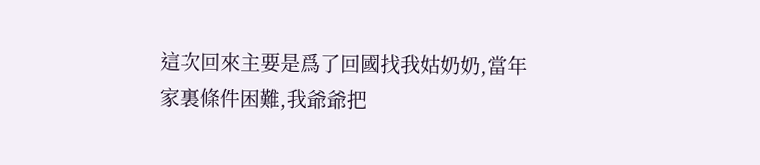這次回來主要是爲了回國找我姑奶奶,當年家裏條件困難,我爺爺把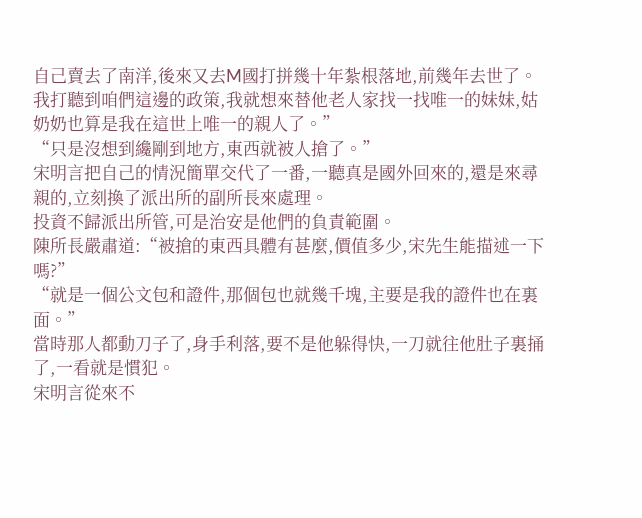自己賣去了南洋,後來又去M國打拼幾十年紮根落地,前幾年去世了。我打聽到咱們這邊的政策,我就想來替他老人家找一找唯一的妹妹,姑奶奶也算是我在這世上唯一的親人了。”
“只是沒想到纔剛到地方,東西就被人搶了。”
宋明言把自己的情況簡單交代了一番,一聽真是國外回來的,還是來尋親的,立刻換了派出所的副所長來處理。
投資不歸派出所管,可是治安是他們的負責範圍。
陳所長嚴肅道:“被搶的東西具體有甚麼,價值多少,宋先生能描述一下嗎?”
“就是一個公文包和證件,那個包也就幾千塊,主要是我的證件也在裏面。”
當時那人都動刀子了,身手利落,要不是他躲得快,一刀就往他肚子裏捅了,一看就是慣犯。
宋明言從來不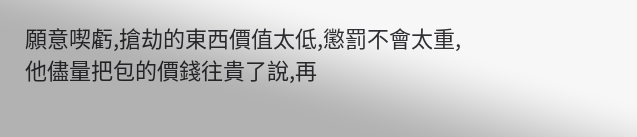願意喫虧,搶劫的東西價值太低,懲罰不會太重,他儘量把包的價錢往貴了說,再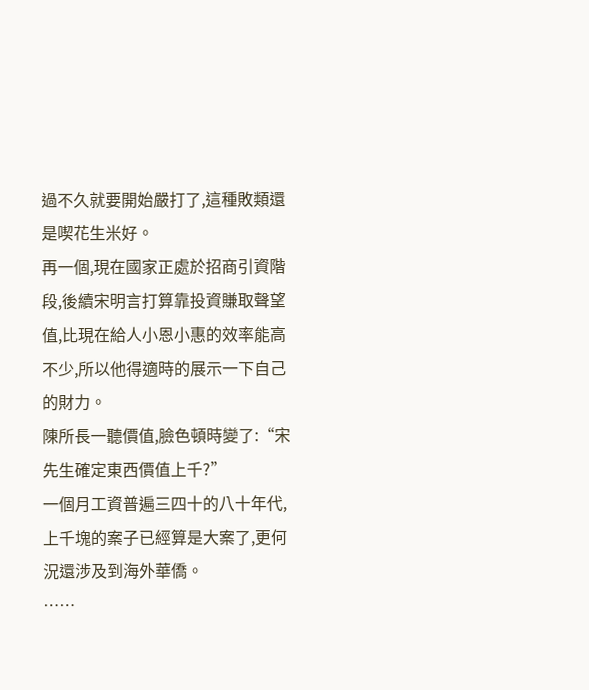過不久就要開始嚴打了,這種敗類還是喫花生米好。
再一個,現在國家正處於招商引資階段,後續宋明言打算靠投資賺取聲望值,比現在給人小恩小惠的效率能高不少,所以他得適時的展示一下自己的財力。
陳所長一聽價值,臉色頓時變了:“宋先生確定東西價值上千?”
一個月工資普遍三四十的八十年代,上千塊的案子已經算是大案了,更何況還涉及到海外華僑。
……